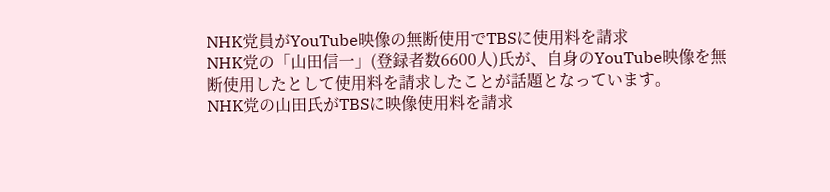NHK党員がYouTube映像の無断使用でTBSに使用料を請求
NHK党の「山田信一」(登録者数6600人)氏が、自身のYouTube映像を無断使用したとして使用料を請求したことが話題となっています。
NHK党の山田氏がTBSに映像使用料を請求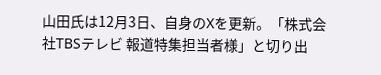山田氏は12月3日、自身のXを更新。「株式会社TBSテレビ 報道特集担当者様」と切り出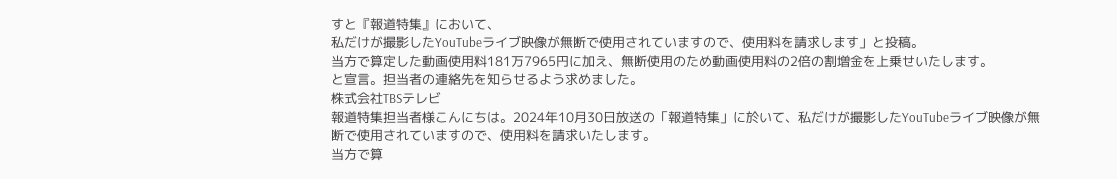すと『報道特集』において、
私だけが撮影したYouTubeライブ映像が無断で使用されていますので、使用料を請求します」と投稿。
当方で算定した動画使用料181万7965円に加え、無断使用のため動画使用料の2倍の割増金を上乗せいたします。
と宣言。担当者の連絡先を知らせるよう求めました。
株式会社TBSテレビ
報道特集担当者様こんにちは。2024年10月30日放送の「報道特集」に於いて、私だけが撮影したYouTubeライブ映像が無断で使用されていますので、使用料を請求いたします。
当方で算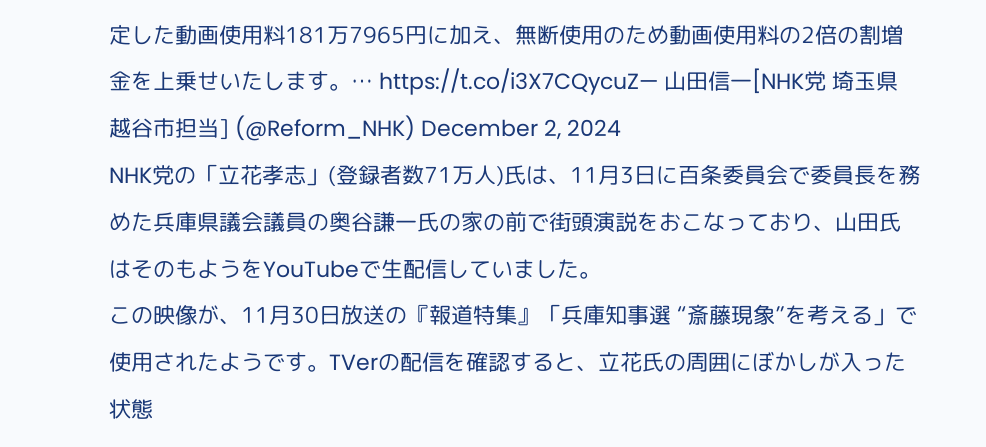定した動画使用料181万7965円に加え、無断使用のため動画使用料の2倍の割増金を上乗せいたします。… https://t.co/i3X7CQycuZ— 山田信一[NHK党 埼玉県 越谷市担当] (@Reform_NHK) December 2, 2024
NHK党の「立花孝志」(登録者数71万人)氏は、11月3日に百条委員会で委員長を務めた兵庫県議会議員の奥谷謙一氏の家の前で街頭演説をおこなっており、山田氏はそのもようをYouTubeで生配信していました。
この映像が、11月30日放送の『報道特集』「兵庫知事選 “斎藤現象”を考える」で使用されたようです。TVerの配信を確認すると、立花氏の周囲にぼかしが入った状態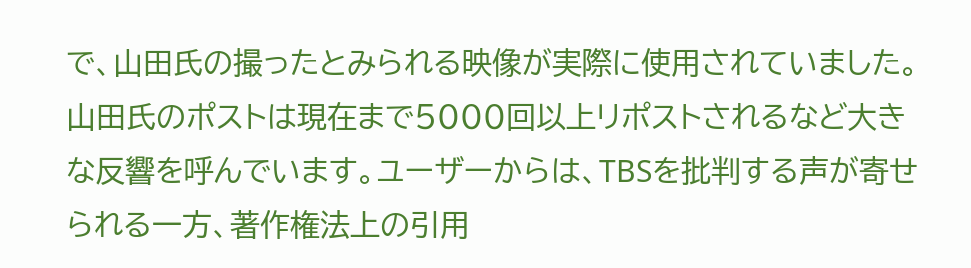で、山田氏の撮ったとみられる映像が実際に使用されていました。
山田氏のポストは現在まで5000回以上リポストされるなど大きな反響を呼んでいます。ユーザーからは、TBSを批判する声が寄せられる一方、著作権法上の引用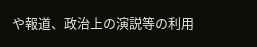や報道、政治上の演説等の利用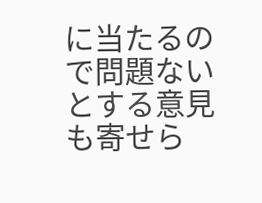に当たるので問題ないとする意見も寄せら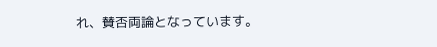れ、賛否両論となっています。